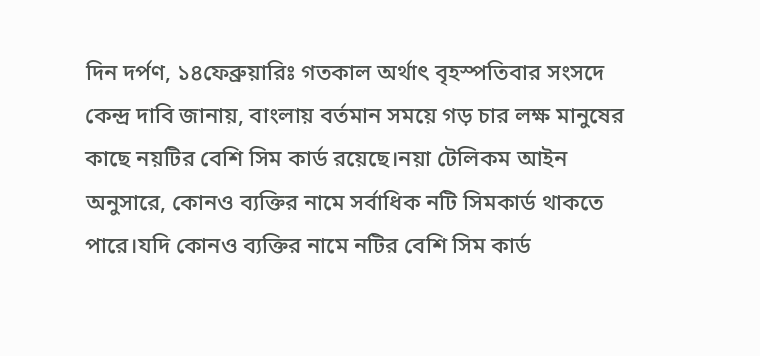দিন দর্পণ, ১৪ফেব্রুয়ারিঃ গতকাল অর্থাৎ বৃহস্পতিবার সংসদে কেন্দ্র দাবি জানায়, বাংলায় বর্তমান সময়ে গড় চার লক্ষ মানুষের কাছে নয়টির বেশি সিম কার্ড রয়েছে।নয়া টেলিকম আইন অনুসারে, কোনও ব্যক্তির নামে সর্বাধিক নটি সিমকার্ড থাকতে পারে।যদি কোনও ব্যক্তির নামে নটির বেশি সিম কার্ড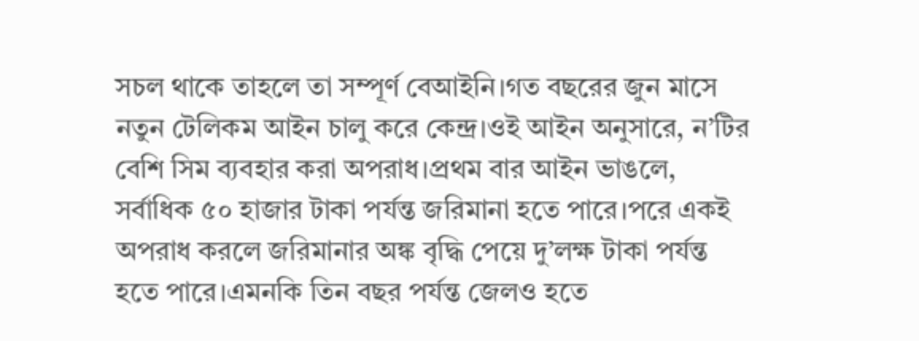সচল থাকে তাহলে তা সম্পূর্ণ বেআইনি।গত বছরের জুন মাসে নতুন টেলিকম আইন চালু করে কেন্দ্র।ওই আইন অনুসারে, ন’টির বেশি সিম ব্যবহার করা অপরাধ।প্রথম বার আইন ভাঙলে, সর্বাধিক ৫০ হাজার টাকা পর্যন্ত জরিমানা হতে পারে।পরে একই অপরাধ করলে জরিমানার অঙ্ক বৃদ্ধি পেয়ে দু’লক্ষ টাকা পর্যন্ত হতে পারে।এমনকি তিন বছর পর্যন্ত জেলও হতে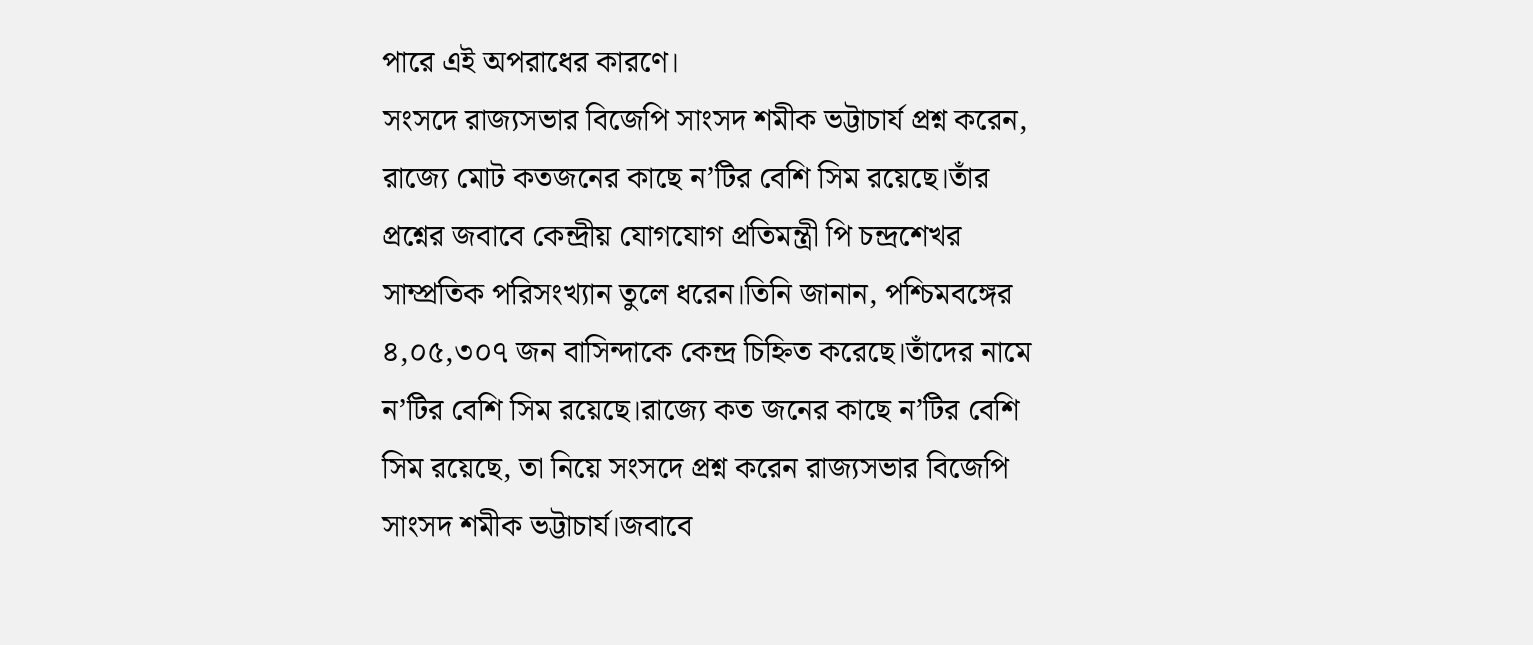পারে এই অপরাধের কারণে।
সংসদে রাজ্যসভার বিজেপি সাংসদ শমীক ভট্টাচার্য প্রশ্ন করেন, রাজ্যে মোট কতজনের কাছে ন’টির বেশি সিম রয়েছে।তাঁর প্রশ্নের জবাবে কেন্দ্রীয় যোগযোগ প্রতিমন্ত্রী পি চন্দ্রশেখর সাম্প্রতিক পরিসংখ্যান তুলে ধরেন।তিনি জানান, পশ্চিমবঙ্গের ৪,০৫,৩০৭ জন বাসিন্দাকে কেন্দ্র চিহ্নিত করেছে।তাঁদের নামে ন’টির বেশি সিম রয়েছে।রাজ্যে কত জনের কাছে ন’টির বেশি সিম রয়েছে, তা নিয়ে সংসদে প্রশ্ন করেন রাজ্যসভার বিজেপি সাংসদ শমীক ভট্টাচার্য।জবাবে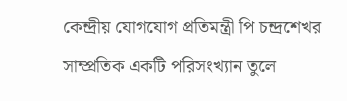কেন্দ্রীয় যোগযোগ প্রতিমন্ত্রী পি চন্দ্রশেখর সাম্প্রতিক একটি পরিসংখ্যান তুলে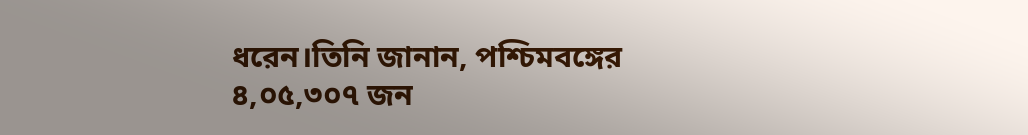ধরেন।তিনি জানান, পশ্চিমবঙ্গের ৪,০৫,৩০৭ জন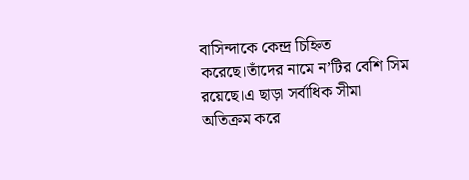বাসিন্দাকে কেন্দ্র চিহ্নিত করেছে।তাঁদের নামে ন’টির বেশি সিম রয়েছে।এ ছাড়া সর্বাধিক সীমা অতিক্রম করে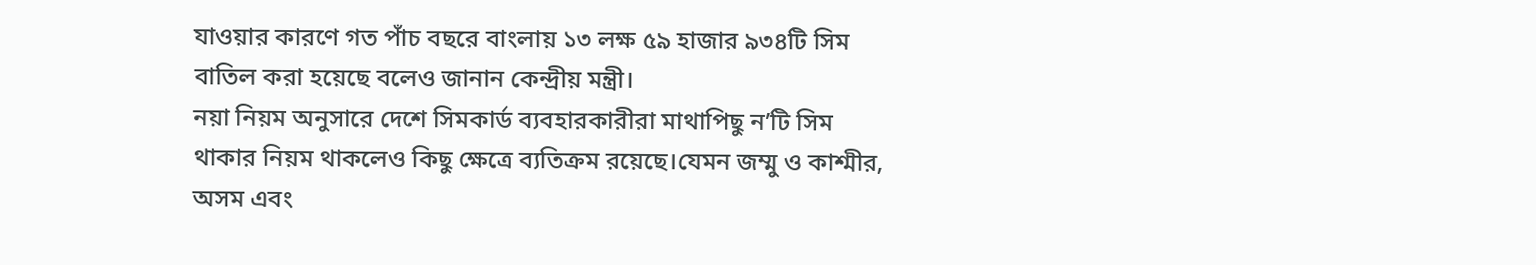যাওয়ার কারণে গত পাঁচ বছরে বাংলায় ১৩ লক্ষ ৫৯ হাজার ৯৩৪টি সিম বাতিল করা হয়েছে বলেও জানান কেন্দ্রীয় মন্ত্রী।
নয়া নিয়ম অনুসারে দেশে সিমকার্ড ব্যবহারকারীরা মাথাপিছু ন’টি সিম থাকার নিয়ম থাকলেও কিছু ক্ষেত্রে ব্যতিক্রম রয়েছে।যেমন জম্মু ও কাশ্মীর, অসম এবং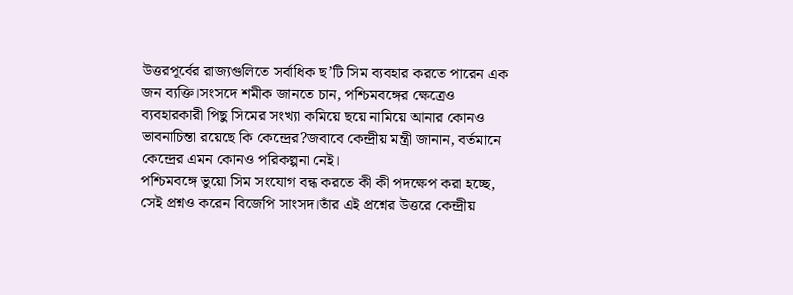উত্তরপূর্বের রাজ্যগুলিতে সর্বাধিক ছ’টি সিম ব্যবহার করতে পারেন এক জন ব্যক্তি।সংসদে শমীক জানতে চান, পশ্চিমবঙ্গের ক্ষেত্রেও ব্যবহারকারী পিছু সিমের সংখ্যা কমিয়ে ছয়ে নামিয়ে আনার কোনও ভাবনাচিন্তা রয়েছে কি কেন্দ্রের?জবাবে কেন্দ্রীয় মন্ত্রী জানান, বর্তমানে কেন্দ্রের এমন কোনও পরিকল্পনা নেই।
পশ্চিমবঙ্গে ভুয়ো সিম সংযোগ বন্ধ করতে কী কী পদক্ষেপ করা হচ্ছে, সেই প্রশ্নও করেন বিজেপি সাংসদ।তাঁর এই প্রশ্নের উত্তরে কেন্দ্রীয়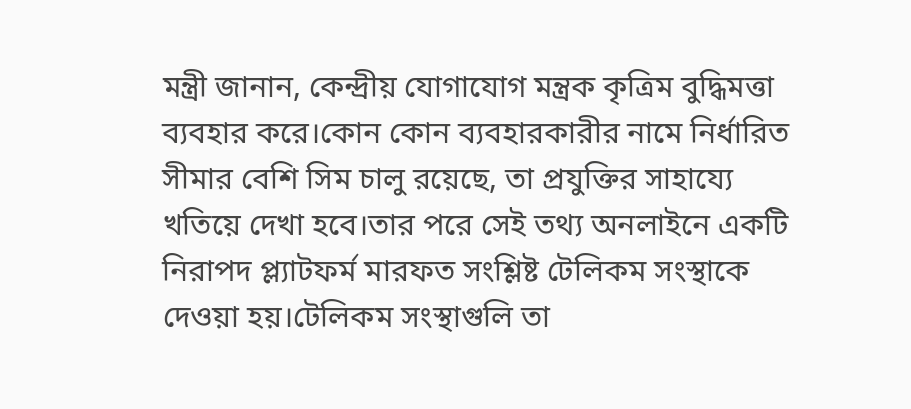মন্ত্রী জানান, কেন্দ্রীয় যোগাযোগ মন্ত্রক কৃত্রিম বুদ্ধিমত্তা ব্যবহার করে।কোন কোন ব্যবহারকারীর নামে নির্ধারিত সীমার বেশি সিম চালু রয়েছে, তা প্রযুক্তির সাহায্যে খতিয়ে দেখা হবে।তার পরে সেই তথ্য অনলাইনে একটি নিরাপদ প্ল্যাটফর্ম মারফত সংশ্লিষ্ট টেলিকম সংস্থাকে দেওয়া হয়।টেলিকম সংস্থাগুলি তা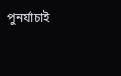পুনর্যাচাই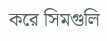করে সিমগুলি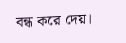বন্ধ করে দেয়।